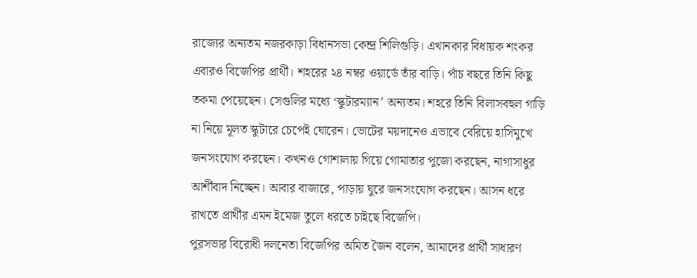রাজ্যের অন্যতম নজরকাড়া বিধানসভা কেন্দ্র শিলিগুড়ি। এখানকার বিধায়ক শংকর এবারও বিজেপির প্রার্থী। শহরের ২৪ নম্বর ওয়ার্ডে তাঁর বাড়ি। পাঁচ বছরে তিনি কিছু তকমা পেয়েছেন। সেগুলির মধ্যে ‘স্কুটারম্যান’ অন্যতম। শহরে তিনি বিলাসবহুল গাড়ি না নিয়ে মূলত স্কুটারে চেপেই ঘোরেন। ভোটের ময়দানেও এভাবে বেরিয়ে হাসিমুখে জনসংযোগ করছেন। কখনও গোশালায় গিয়ে গোমাতার পুজো করছেন, নাগাসাধুর আর্শীবাদ নিচ্ছেন। আবার বাজারে, পাড়ায় ঘুরে জনসংযোগ করছেন। আসন ধরে রাখতে প্রার্থীর এমন ইমেজ তুলে ধরতে চাইছে বিজেপি।
পুরসভার বিরোধী দলনেতা বিজেপির অমিত জৈন বলেন, আমাদের প্রার্থী সাধারণ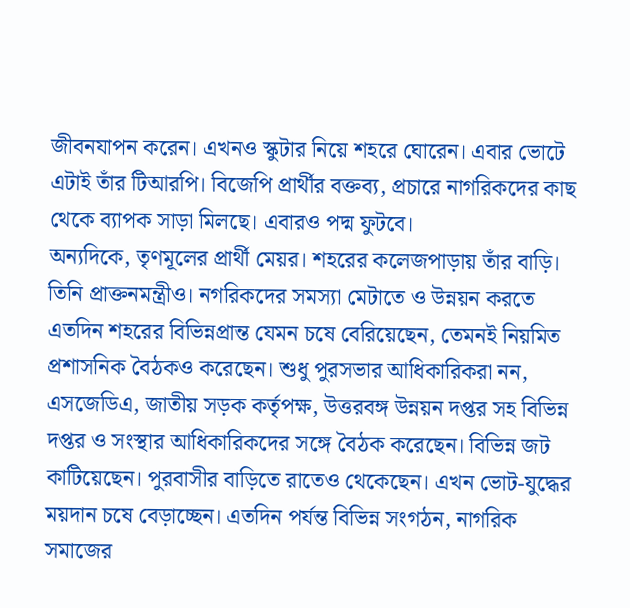জীবনযাপন করেন। এখনও স্কুটার নিয়ে শহরে ঘোরেন। এবার ভোটে এটাই তাঁর টিআরপি। বিজেপি প্রার্থীর বক্তব্য, প্রচারে নাগরিকদের কাছ থেকে ব্যাপক সাড়া মিলছে। এবারও পদ্ম ফুটবে।
অন্যদিকে, তৃণমূলের প্রার্থী মেয়র। শহরের কলেজপাড়ায় তাঁর বাড়ি। তিনি প্রাক্তনমন্ত্রীও। নগরিকদের সমস্যা মেটাতে ও উন্নয়ন করতে এতদিন শহরের বিভিন্নপ্রান্ত যেমন চষে বেরিয়েছেন, তেমনই নিয়মিত প্রশাসনিক বৈঠকও করেছেন। শুধু পুরসভার আধিকারিকরা নন, এসজেডিএ, জাতীয় সড়ক কর্তৃপক্ষ, উত্তরবঙ্গ উন্নয়ন দপ্তর সহ বিভিন্ন দপ্তর ও সংস্থার আধিকারিকদের সঙ্গে বৈঠক করেছেন। বিভিন্ন জট কাটিয়েছেন। পুরবাসীর বাড়িতে রাতেও থেকেছেন। এখন ভোট-যুদ্ধের ময়দান চষে বেড়াচ্ছেন। এতদিন পর্যন্ত বিভিন্ন সংগঠন, নাগরিক সমাজের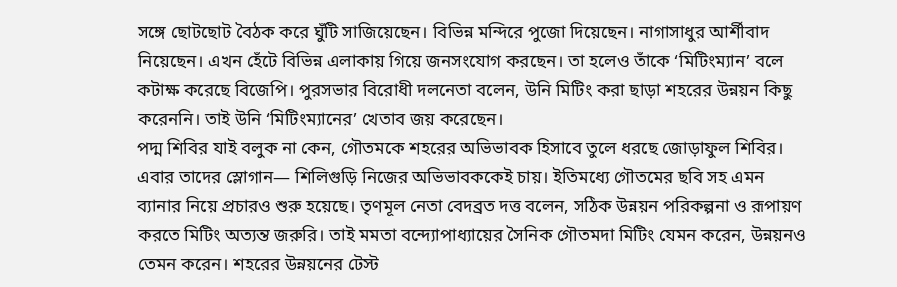সঙ্গে ছোটছোট বৈঠক করে ঘুঁটি সাজিয়েছেন। বিভিন্ন মন্দিরে পুজো দিয়েছেন। নাগাসাধুর আর্শীবাদ নিয়েছেন। এখন হেঁটে বিভিন্ন এলাকায় গিয়ে জনসংযোগ করছেন। তা হলেও তাঁকে ‘মিটিংম্যান’ বলে কটাক্ষ করেছে বিজেপি। পুরসভার বিরোধী দলনেতা বলেন, উনি মিটিং করা ছাড়া শহরের উন্নয়ন কিছু করেননি। তাই উনি ‘মিটিংম্যানের’ খেতাব জয় করেছেন।
পদ্ম শিবির যাই বলুক না কেন, গৌতমকে শহরের অভিভাবক হিসাবে তুলে ধরছে জোড়াফুল শিবির। এবার তাদের স্লোগান— শিলিগুড়ি নিজের অভিভাবককেই চায়। ইতিমধ্যে গৌতমের ছবি সহ এমন ব্যানার নিয়ে প্রচারও শুরু হয়েছে। তৃণমূল নেতা বেদব্রত দত্ত বলেন, সঠিক উন্নয়ন পরিকল্পনা ও রূপায়ণ করতে মিটিং অত্যন্ত জরুরি। তাই মমতা বন্দ্যোপাধ্যায়ের সৈনিক গৌতমদা মিটিং যেমন করেন, উন্নয়নও তেমন করেন। শহরের উন্নয়নের টেস্ট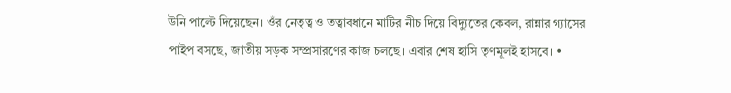উনি পাল্টে দিয়েছেন। ওঁর নেতৃত্ব ও তত্বাবধানে মাটির নীচ দিয়ে বিদ্যুতের কেবল, রান্নার গ্যাসের পাইপ বসছে, জাতীয় সড়ক সম্প্রসারণের কাজ চলছে। এবার শেষ হাসি তৃণমূলই হাসবে। •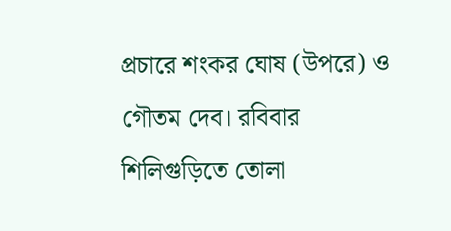প্রচারে শংকর ঘোষ (উপরে) ও গৌতম দেব। রবিবার শিলিগুড়িতে তোলা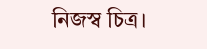নিজস্ব চিত্র।